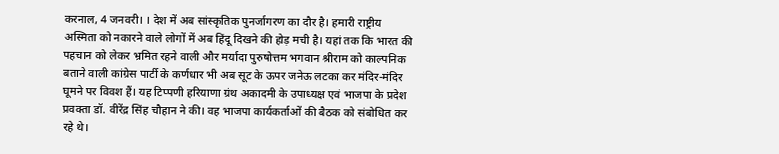करनाल, 4 जनवरी। । देश में अब सांस्कृतिक पुनर्जागरण का दौर है। हमारी राष्ट्रीय अस्मिता को नकारने वाले लोगों में अब हिंदू दिखने की होड़ मची है। यहां तक कि भारत की पहचान को लेकर भ्रमित रहने वाली और मर्यादा पुरुषोत्तम भगवान श्रीराम को काल्पनिक बताने वाली कांग्रेस पार्टी के कर्णधार भी अब सूट के ऊपर जनेऊ लटका कर मंदिर-मंदिर घूमने पर विवश हैं। यह टिप्पणी हरियाणा ग्रंथ अकादमी के उपाध्यक्ष एवं भाजपा के प्रदेश प्रवक्ता डॉ. वीरेंद्र सिंह चौहान ने की। वह भाजपा कार्यकर्ताओं की बैठक को संबोधित कर रहे थे।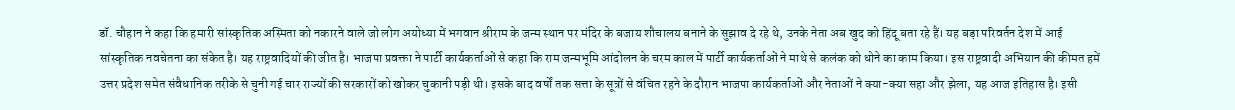डॉ. चौहान ने कहा कि हमारी सांस्कृतिक अस्मिता को नकारने वाले जो लोग अयोध्या में भगवान श्रीराम के जन्म स्थान पर मंदिर के बजाय शौचालय बनाने के सुझाव दे रहे थे, उनके नेता अब खुद को हिंदू बता रहे हैं। यह बड़ा परिवर्तन देश में आई सांस्कृतिक नवचेतना का संकेत है। यह राष्ट्रवादियों की जीत है। भाजपा प्रवक्ता ने पार्टी कार्यकर्ताओं से कहा कि राम जन्मभूमि आंदोलन के चरम काल में पार्टी कार्यकर्ताओं ने माथे से कलंक को धोने का काम किया। इस राष्ट्रवादी अभियान की कीमत हमें उत्तर प्रदेश समेत संवैधानिक तरीके से चुनी गई चार राज्यों की सरकारों को खोकर चुकानी पड़ी थी। इसके बाद वर्षों तक सत्ता के सूत्रों से वंचित रहने के दौरान भाजपा कार्यकर्ताओं और नेताओं ने क्या-क्या सहा और झेला, यह आज इतिहास है। इसी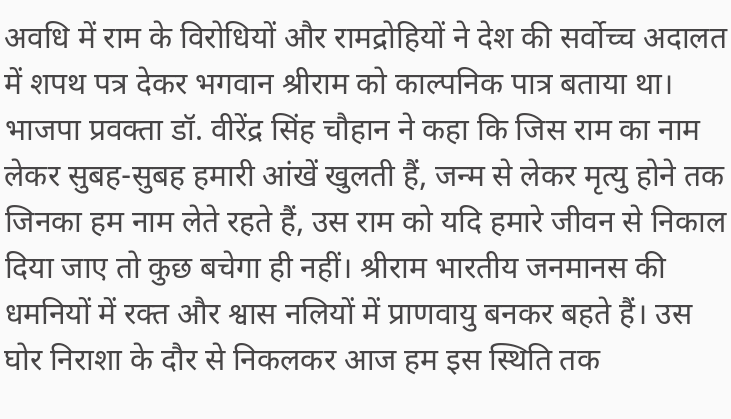अवधि में राम के विरोधियों और रामद्रोहियों ने देश की सर्वोच्च अदालत में शपथ पत्र देकर भगवान श्रीराम को काल्पनिक पात्र बताया था।
भाजपा प्रवक्ता डॉ. वीरेंद्र सिंह चौहान ने कहा कि जिस राम का नाम लेकर सुबह-सुबह हमारी आंखें खुलती हैं, जन्म से लेकर मृत्यु होने तक जिनका हम नाम लेते रहते हैं, उस राम को यदि हमारे जीवन से निकाल दिया जाए तो कुछ बचेगा ही नहीं। श्रीराम भारतीय जनमानस की धमनियों में रक्त और श्वास नलियों में प्राणवायु बनकर बहते हैं। उस घोर निराशा के दौर से निकलकर आज हम इस स्थिति तक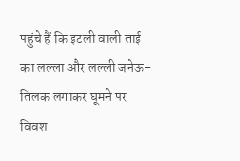पहुंचे हैं कि इटली वाली ताई का लल्ला और लल्ली जनेऊ-तिलक लगाकर घूमने पर विवश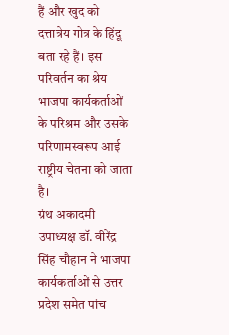हैं और खुद को दत्तात्रेय गोत्र के हिंदू बता रहे हैं। इस परिवर्तन का श्रेय भाजपा कार्यकर्ताओं के परिश्रम और उसके परिणामस्वरूप आई राष्ट्रीय चेतना को जाता है।
ग्रंथ अकादमी उपाध्यक्ष डॉ. वीरेंद्र सिंह चौहान ने भाजपा कार्यकर्ताओं से उत्तर प्रदेश समेत पांच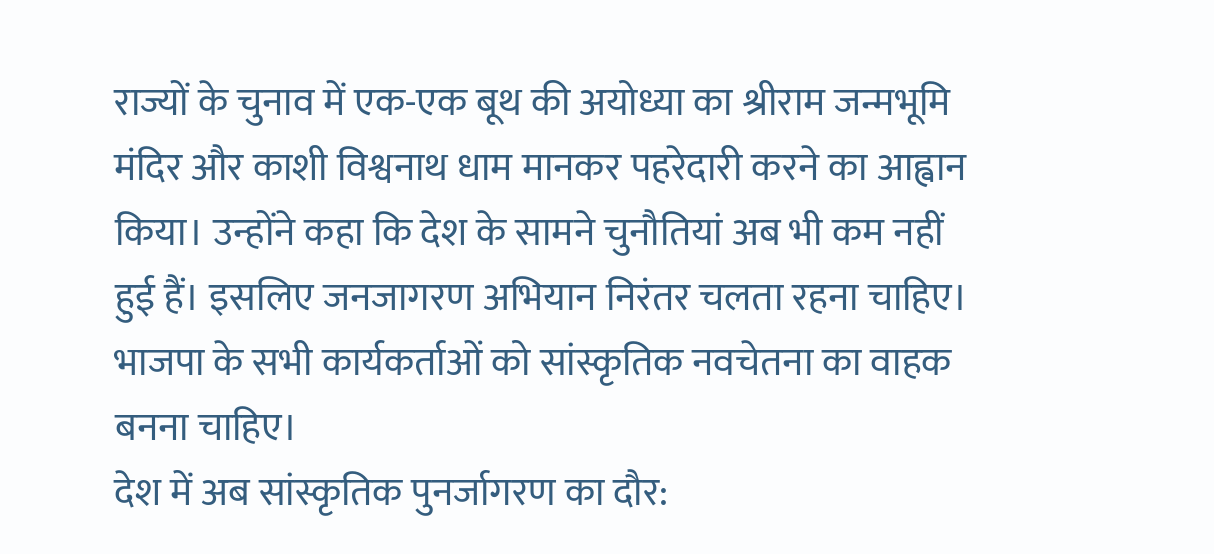राज्यों के चुनाव में एक-एक बूथ की अयोध्या का श्रीराम जन्मभूमि मंदिर और काशी विश्वनाथ धाम मानकर पहरेदारी करने का आह्वान किया। उन्होंने कहा कि देश के सामने चुनौतियां अब भी कम नहीं हुई हैं। इसलिए जनजागरण अभियान निरंतर चलता रहना चाहिए। भाजपा के सभी कार्यकर्ताओं को सांस्कृतिक नवचेतना का वाहक बनना चाहिए।
देश में अब सांस्कृतिक पुनर्जागरण का दौर: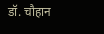डॉ. चौहान